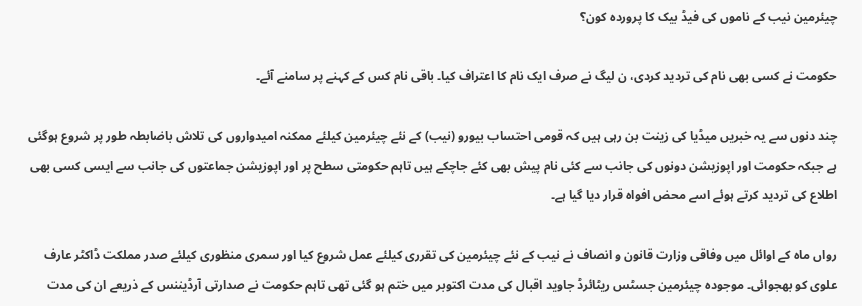چیئرمین نیب کے ناموں کی فیڈ بیک کا پروردہ کون؟

حکومت نے کسی بھی نام کی تردید کردی، ن لیگ نے صرف ایک نام کا اعتراف کیا۔ باقی نام کس کے کہنے پر سامنے آئے۔

چند دنوں سے یہ خبریں میڈیا کی زینت بن رہی ہیں کہ قومی احتساب بیورو (نیب) کے نئے چیئرمین کیلئے ممکنہ امیدواروں کی تلاش باضابطہ طور پر شروع ہوگئی ہے جبکہ حکومت اور اپوزیشن دونوں کی جانب سے کئی نام پیش بھی کئے جاچکے ہیں تاہم حکومتی سطح پر اور اپوزیشن جماعتوں کی جانب سے ایسی کسی بھی اطلاع کی تردید کرتے ہوئے اسے محض افواہ قرار دیا گیا ہے۔

رواں ماہ کے اوائل میں وفاقی وزارت قانون و انصاف نے نیب کے نئے چیئرمین کی تقرری کیلئے عمل شروع کیا اور سمری منظوری کیلئے صدر مملکت ڈاکٹر عارف علوی کو بھجوائی۔ موجودہ چیئرمین جسٹس ریٹائرڈ جاوید اقبال کی مدت اکتوبر میں ختم ہو گئی تھی تاہم حکومت نے صدارتی آرڈیننس کے ذریعے ان کی مدت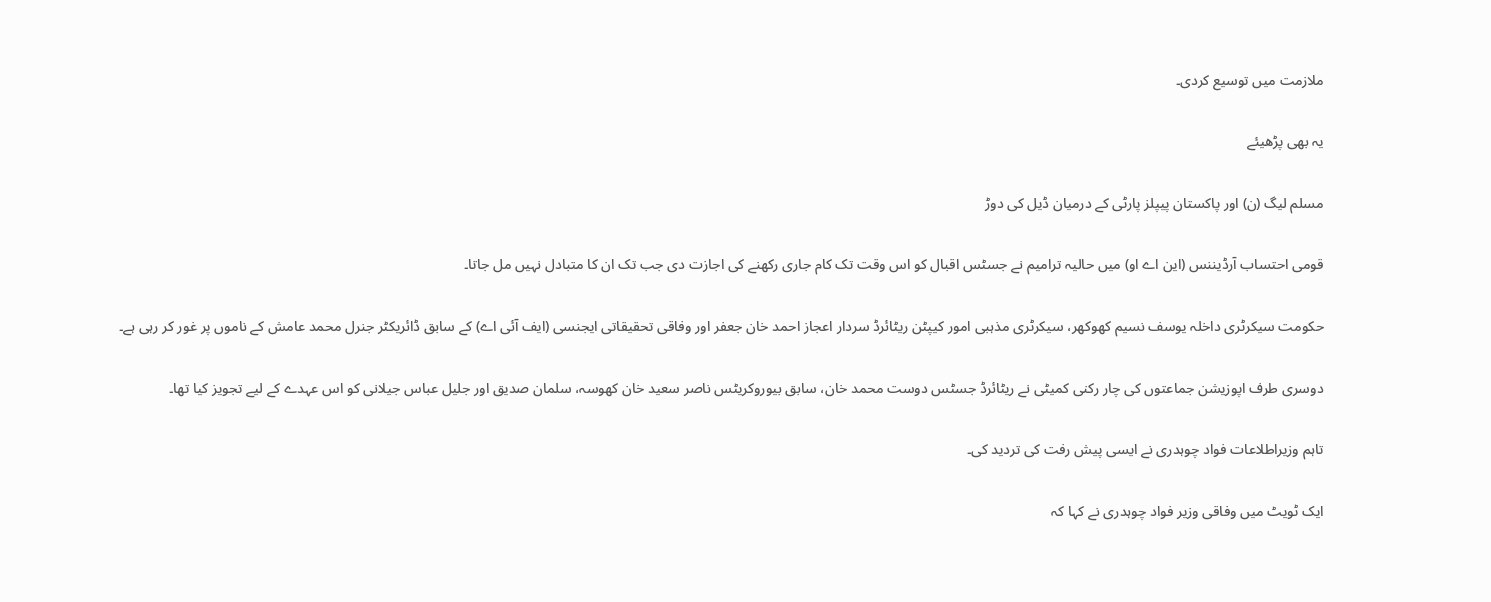ملازمت میں توسیع کردی۔

یہ بھی پڑھیئے

مسلم لیگ (ن) اور پاکستان پیپلز پارٹی کے درمیان ڈیل کی دوڑ

قومی احتساب آرڈیننس (این اے او) میں حالیہ ترامیم نے جسٹس اقبال کو اس وقت تک کام جاری رکھنے کی اجازت دی جب تک ان کا متبادل نہیں مل جاتا۔

حکومت سیکرٹری داخلہ یوسف نسیم کھوکھر، سیکرٹری مذہبی امور کیپٹن ریٹائرڈ سردار اعجاز احمد خان جعفر اور وفاقی تحقیقاتی ایجنسی (ایف آئی اے) کے سابق ڈائریکٹر جنرل محمد عامش کے ناموں پر غور کر رہی ہے۔

دوسری طرف اپوزیشن جماعتوں کی چار رکنی کمیٹی نے ریٹائرڈ جسٹس دوست محمد خان، سابق بیوروکریٹس ناصر سعید خان کھوسہ، سلمان صدیق اور جلیل عباس جیلانی کو اس عہدے کے لیے تجویز کیا تھا۔

تاہم وزیراطلاعات فواد چوہدری نے ایسی پیش رفت کی تردید کی۔

ایک ٹویٹ میں وفاقی وزیر فواد چوہدری نے کہا کہ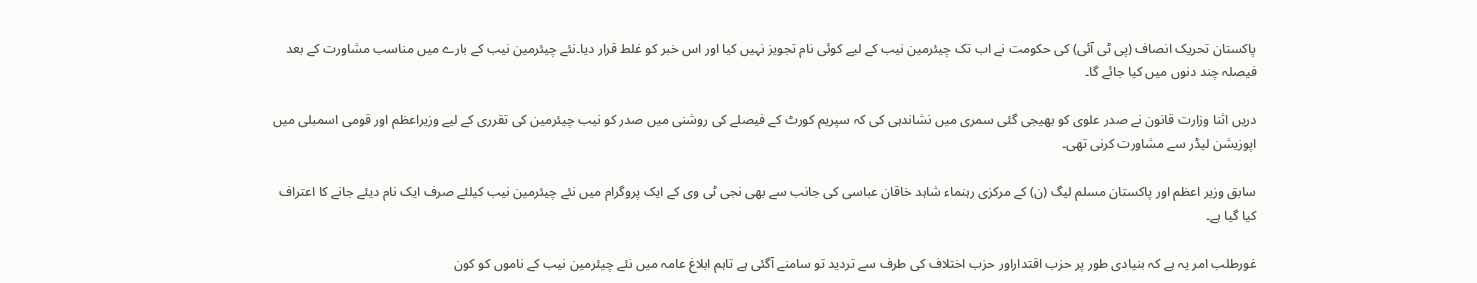پاکستان تحریک انصاف (پی ٹی آئی) کی حکومت نے اب تک چیئرمین نیب کے لیے کوئی نام تجویز نہیں کیا اور اس خبر کو غلط قرار دیا۔نئے چیئرمین نیب کے بارے میں مناسب مشاورت کے بعد فیصلہ چند دنوں میں کیا جائے گا۔

دریں اثنا وزارت قانون نے صدر علوی کو بھیجی گئی سمری میں نشاندہی کی کہ سپریم کورٹ کے فیصلے کی روشنی میں صدر کو نیب چیئرمین کی تقرری کے لیے وزیراعظم اور قومی اسمبلی میں اپوزیشن لیڈر سے مشاورت کرنی تھی۔

سابق وزیر اعظم اور پاکستان مسلم لیگ (ن) کے مرکزی رہنماء شاہد خاقان عباسی کی جانب سے بھی نجی ٹی وی کے ایک پروگرام میں نئے چیئرمین نیب کیلئے صرف ایک نام دیئے جانے کا اعتراف کیا گیا ہے۔

غورطلب امر یہ ہے کہ بنیادی طور پر حزب اقتداراور حزب اختلاف کی طرف سے تردید تو سامنے آگئی ہے تاہم ابلاغ عامہ میں نئے چیئرمین نیب کے ناموں کو کون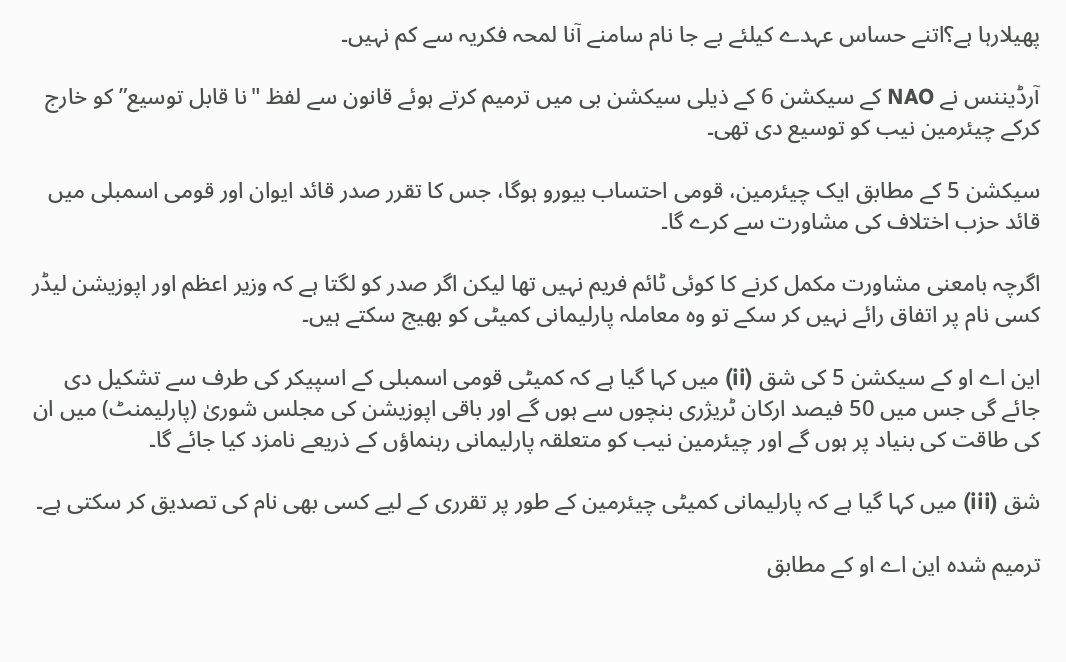پھیلارہا ہے؟اتنے حساس عہدے کیلئے بے جا نام سامنے آنا لمحہ فکریہ سے کم نہیں۔

آرڈیننس نے NAO کے سیکشن 6 کے ذیلی سیکشن بی میں ترمیم کرتے ہوئے قانون سے لفظ "نا قابل توسیع” کو خارج کرکے چیئرمین نیب کو توسیع دی تھی۔

سیکشن 5 کے مطابق ایک چیئرمین، قومی احتساب بیورو ہوگا، جس کا تقرر صدر قائد ایوان اور قومی اسمبلی میں قائد حزب اختلاف کی مشاورت سے کرے گا۔

اگرچہ بامعنی مشاورت مکمل کرنے کا کوئی ٹائم فریم نہیں تھا لیکن اگر صدر کو لگتا ہے کہ وزیر اعظم اور اپوزیشن لیڈر کسی نام پر اتفاق رائے نہیں کر سکے تو وہ معاملہ پارلیمانی کمیٹی کو بھیج سکتے ہیں۔

این اے او کے سیکشن 5 کی شق (ii) میں کہا گیا ہے کہ کمیٹی قومی اسمبلی کے اسپیکر کی طرف سے تشکیل دی جائے گی جس میں 50 فیصد ارکان ٹریژری بنچوں سے ہوں گے اور باقی اپوزیشن کی مجلس شوریٰ (پارلیمنٹ) میں ان کی طاقت کی بنیاد پر ہوں گے اور چیئرمین نیب کو متعلقہ پارلیمانی رہنماؤں کے ذریعے نامزد کیا جائے گا۔

شق (iii) میں کہا گیا ہے کہ پارلیمانی کمیٹی چیئرمین کے طور پر تقرری کے لیے کسی بھی نام کی تصدیق کر سکتی ہے۔

ترمیم شدہ این اے او کے مطابق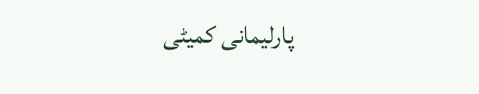پارلیمانی کمیٹی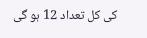کی کل تعداد 12 ہو گی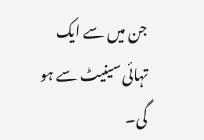جن میں سے ایک تہائی سینیٹ سے ہو گی۔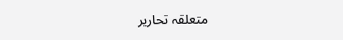متعلقہ تحاریر